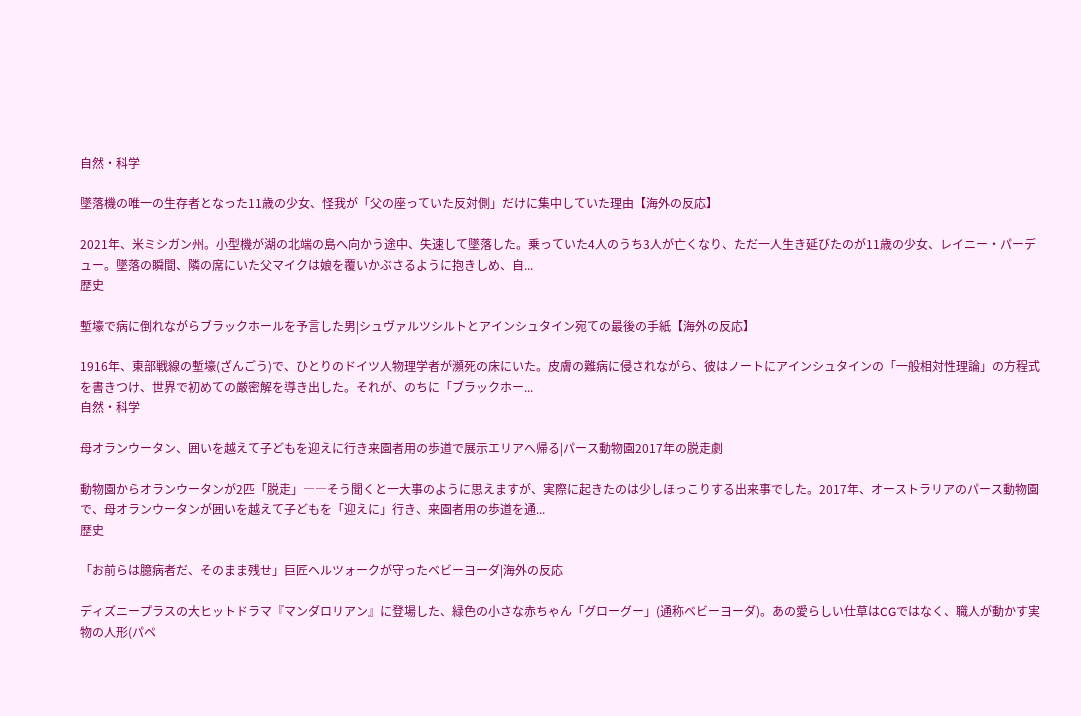自然・科学

墜落機の唯一の生存者となった11歳の少女、怪我が「父の座っていた反対側」だけに集中していた理由【海外の反応】

2021年、米ミシガン州。小型機が湖の北端の島へ向かう途中、失速して墜落した。乗っていた4人のうち3人が亡くなり、ただ一人生き延びたのが11歳の少女、レイニー・パーデュー。墜落の瞬間、隣の席にいた父マイクは娘を覆いかぶさるように抱きしめ、自...
歴史

塹壕で病に倒れながらブラックホールを予言した男|シュヴァルツシルトとアインシュタイン宛ての最後の手紙【海外の反応】

1916年、東部戦線の塹壕(ざんごう)で、ひとりのドイツ人物理学者が瀕死の床にいた。皮膚の難病に侵されながら、彼はノートにアインシュタインの「一般相対性理論」の方程式を書きつけ、世界で初めての厳密解を導き出した。それが、のちに「ブラックホー...
自然・科学

母オランウータン、囲いを越えて子どもを迎えに行き来園者用の歩道で展示エリアへ帰る|パース動物園2017年の脱走劇

動物園からオランウータンが2匹「脱走」――そう聞くと一大事のように思えますが、実際に起きたのは少しほっこりする出来事でした。2017年、オーストラリアのパース動物園で、母オランウータンが囲いを越えて子どもを「迎えに」行き、来園者用の歩道を通...
歴史

「お前らは臆病者だ、そのまま残せ」巨匠ヘルツォークが守ったベビーヨーダ|海外の反応

ディズニープラスの大ヒットドラマ『マンダロリアン』に登場した、緑色の小さな赤ちゃん「グローグー」(通称ベビーヨーダ)。あの愛らしい仕草はCGではなく、職人が動かす実物の人形(パペ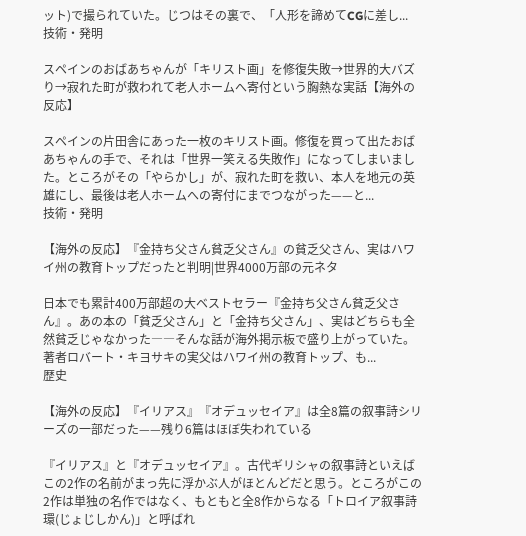ット)で撮られていた。じつはその裏で、「人形を諦めてCGに差し...
技術・発明

スペインのおばあちゃんが「キリスト画」を修復失敗→世界的大バズり→寂れた町が救われて老人ホームへ寄付という胸熱な実話【海外の反応】

スペインの片田舎にあった一枚のキリスト画。修復を買って出たおばあちゃんの手で、それは「世界一笑える失敗作」になってしまいました。ところがその「やらかし」が、寂れた町を救い、本人を地元の英雄にし、最後は老人ホームへの寄付にまでつながった——と...
技術・発明

【海外の反応】『金持ち父さん貧乏父さん』の貧乏父さん、実はハワイ州の教育トップだったと判明|世界4000万部の元ネタ

日本でも累計400万部超の大ベストセラー『金持ち父さん貧乏父さん』。あの本の「貧乏父さん」と「金持ち父さん」、実はどちらも全然貧乏じゃなかった――そんな話が海外掲示板で盛り上がっていた。著者ロバート・キヨサキの実父はハワイ州の教育トップ、も...
歴史

【海外の反応】『イリアス』『オデュッセイア』は全8篇の叙事詩シリーズの一部だった——残り6篇はほぼ失われている

『イリアス』と『オデュッセイア』。古代ギリシャの叙事詩といえばこの2作の名前がまっ先に浮かぶ人がほとんどだと思う。ところがこの2作は単独の名作ではなく、もともと全8作からなる「トロイア叙事詩環(じょじしかん)」と呼ばれ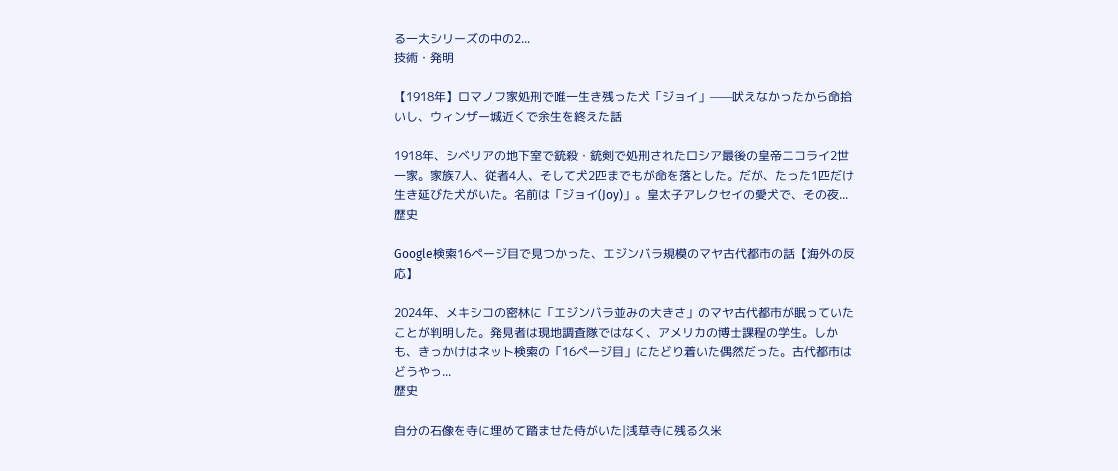る一大シリーズの中の2...
技術・発明

【1918年】ロマノフ家処刑で唯一生き残った犬「ジョイ」——吠えなかったから命拾いし、ウィンザー城近くで余生を終えた話

1918年、シベリアの地下室で銃殺・銃剣で処刑されたロシア最後の皇帝ニコライ2世一家。家族7人、従者4人、そして犬2匹までもが命を落とした。だが、たった1匹だけ生き延びた犬がいた。名前は「ジョイ(Joy)」。皇太子アレクセイの愛犬で、その夜...
歴史

Google検索16ページ目で見つかった、エジンバラ規模のマヤ古代都市の話【海外の反応】

2024年、メキシコの密林に「エジンバラ並みの大きさ」のマヤ古代都市が眠っていたことが判明した。発見者は現地調査隊ではなく、アメリカの博士課程の学生。しかも、きっかけはネット検索の「16ページ目」にたどり着いた偶然だった。古代都市はどうやっ...
歴史

自分の石像を寺に埋めて踏ませた侍がいた|浅草寺に残る久米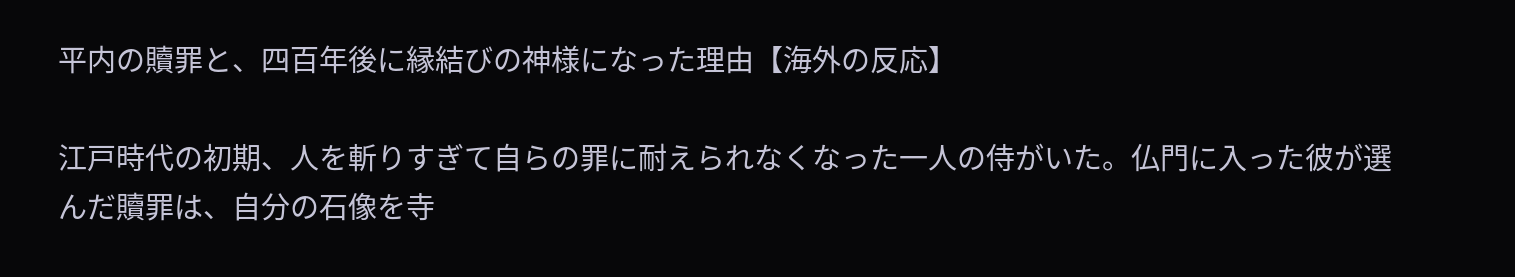平内の贖罪と、四百年後に縁結びの神様になった理由【海外の反応】

江戸時代の初期、人を斬りすぎて自らの罪に耐えられなくなった一人の侍がいた。仏門に入った彼が選んだ贖罪は、自分の石像を寺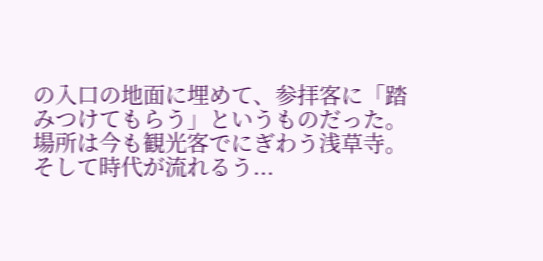の入口の地面に埋めて、参拝客に「踏みつけてもらう」というものだった。場所は今も観光客でにぎわう浅草寺。そして時代が流れるう...